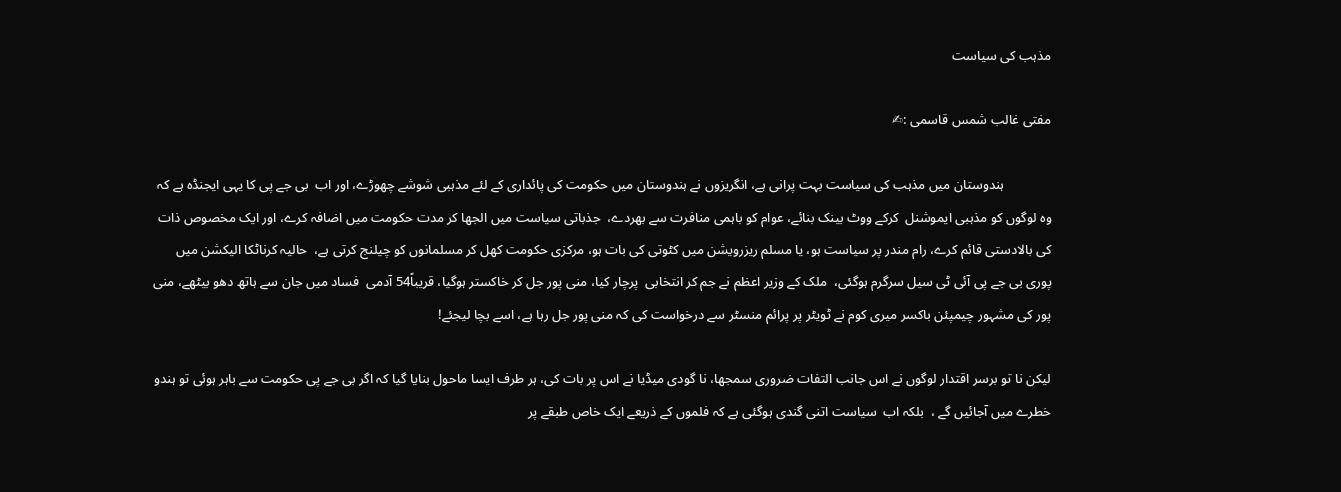مذہب کی سیاست

مفتی غالب شمس قاسمی :✍

              ہندوستان میں مذہب کی سیاست بہت پرانی ہے، انگریزوں نے ہندوستان میں حکومت کی پائداری کے لئے مذہبی شوشے چھوڑے، اور اب  بی جے پی کا یہی ایجنڈہ ہے کہ وہ لوگوں کو مذہبی ایموشنل  کرکے ووٹ بینک بنائے، عوام کو باہمی منافرت سے بھردے،  جذباتی سیاست میں الجھا کر مدت حکومت میں اضافہ کرے، اور ایک مخصوص ذات کی بالادستی قائم کرے، رام مندر پر سیاست ہو، یا مسلم ریزرویشن میں کٹوتی کی بات ہو، مرکزی حکومت کھل کر مسلمانوں کو چیلنج کرتی ہے،  حالیہ کرناٹکا الیکشن میں پوری بی جے پی آئی ٹی سیل سرگرم ہوگئی،  ملک کے وزیر اعظم نے جم کر انتخابی  پرچار کیا، منی پور جل کر خاکستر ہوگیا، قریباً54 آدمی  فساد میں جان سے ہاتھ دھو بیٹھے، منی پور کی مشہور چیمپئن باکسر میری کوم نے ٹویٹر پر پرائم منسٹر سے درخواست کی کہ منی پور جل رہا ہے، اسے بچا لیجئے!

لیکن نا تو برسر اقتدار لوگوں نے اس جانب التفات ضروری سمجھا، نا گودی میڈیا نے اس پر بات کی، ہر طرف ایسا ماحول بنایا گیا کہ اگر بی جے پی حکومت سے باہر ہوئی تو ہندو خطرے میں آجائیں گے ،  بلکہ اب  سیاست اتنی گندی ہوگئی ہے کہ فلموں کے ذریعے ایک خاص طبقے پر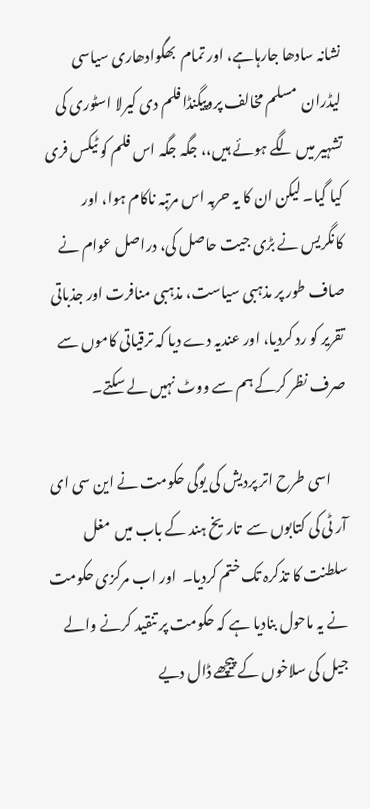نشانہ سادھا جارہاہے، اور تمام  بھگوادھاری سیاسی لیڈران  مسلم مخالف پروپیگنڈا فلم دی کیرلا اسٹوری کی تشہیر میں لگے ہوئے ہیں،، جگہ جگہ اس فلم کو ٹیکس فری کیا گیا۔ لیکن ان کا یہ حربہ اس مرتبہ ناکام ہوا، اور کانگریس نے بڑی جیت حاصل کی، دراصل عوام نے صاف طور پر مذہبی سیاست، مذہبی منافرت اور جذباتی تقریر کو رد کردیا، اور عندیہ دے دیا کہ ترقیاتی کاموں سے صرف نظر کرکے ہم سے ووٹ نہیں لے سکتے۔

     اسی طرح اتر پردیش کی یوگی حکومت نے این سی ای آر ٹی کی کتابوں سے  تاریخ ہند کے باب میں  مغل سلطنت کا تذکرہ تک ختم کردیا۔  اور اب مرکزی حکومت نے یہ ماحول بنادیا ہے کہ حکومت پر تنقید کرنے والے جیل کی سلاخوں کے پیچھے ڈال دیے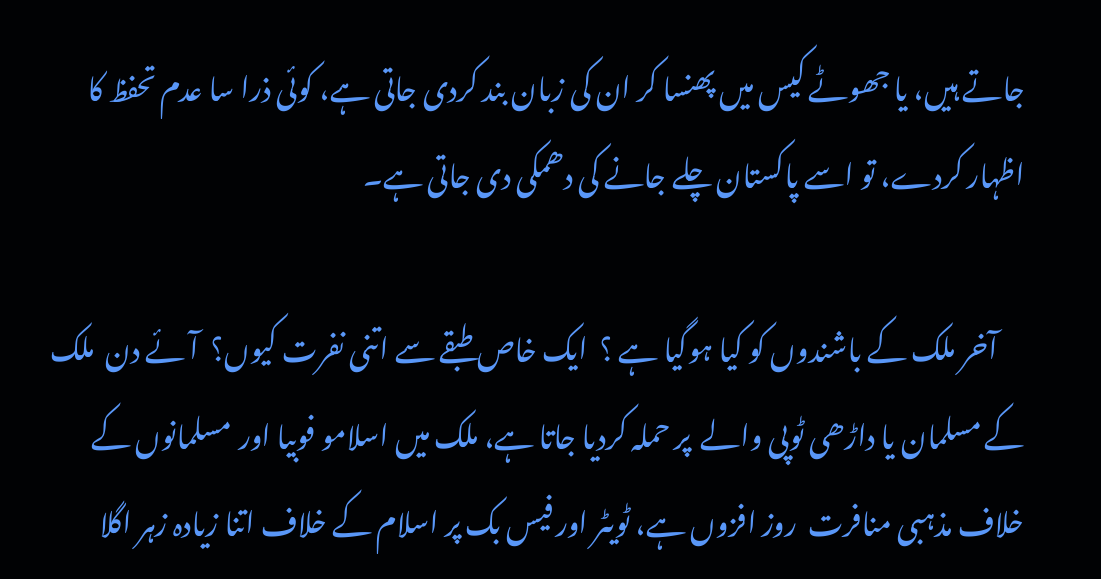جاتے ہیں، یا جھوٹے کیس میں پھنسا کر ان کی زبان بند کردی جاتی ہے، کوئی ذرا سا عدم تحفظ کا اظہار کردے، تو اسے پاکستان چلے جانے کی دھمکی دی جاتی ہے۔

     آخر ملک کے باشندوں کو کیا ہوگیا ہے ؟  ایک خاص طبقے سے اتنی نفرت کیوں؟  آئے دن  ملک کے مسلمان یا داڑھی ٹوپی والے  پر حملہ کردیا جاتا ہے، ملک میں اسلامو فوبیا اور  مسلمانوں کے خلاف مذہبی منافرت  روز افزوں ہے، ٹویٹر اور فیس بک پر اسلام کے خلاف اتنا زیادہ زہر اگلا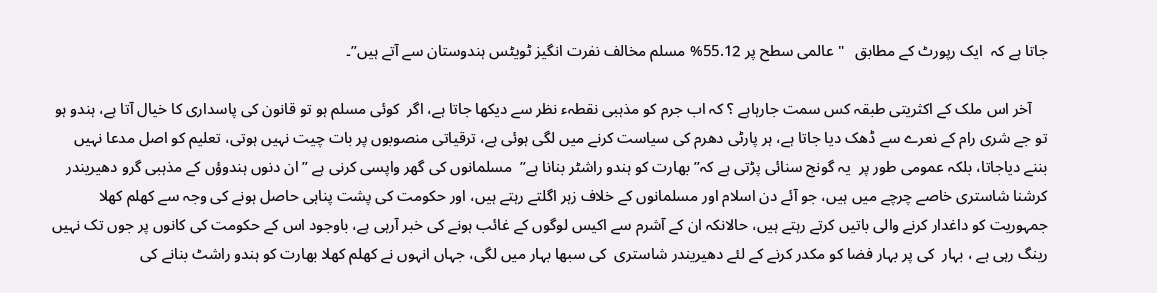جاتا ہے کہ  ایک رپورٹ کے مطابق   "عالمی سطح پر 55.12% مسلم مخالف نفرت انگیز ٹویٹس ہندوستان سے آتے ہیں”۔

    آخر اس ملک کے اکثریتی طبقہ کس سمت جارہاہے ؟ کہ اب جرم کو مذہبی نقطہء نظر سے دیکھا جاتا ہے، اگر  کوئی مسلم ہو تو قانون کی پاسداری کا خیال آتا ہے، ہندو ہو تو جے شری رام کے نعرے سے ڈھک دیا جاتا ہے، ہر پارٹی دھرم کی سیاست کرنے میں لگی ہوئی ہے، ترقیاتی منصوبوں پر بات چیت نہیں ہوتی، تعلیم کو اصل مدعا نہیں بننے دیاجاتا، بلکہ عمومی طور پر  یہ گونج سنائی پڑتی ہے کہ” بھارت کو ہندو راشٹر بنانا ہے”  مسلمانوں کی گھر واپسی کرنی ہے ” ان دنوں ہندوؤں کے مذہبی گرو دھیریندر  کرشنا شاستری خاصے چرچے میں ہیں، جو آئے دن اسلام اور مسلمانوں کے خلاف زہر اگلتے رہتے ہیں، اور حکومت کی پشت پناہی حاصل ہونے کی وجہ سے کھلم کھلا جمہوریت کو داغدار کرنے والی باتیں کرتے رہتے ہیں، حالانکہ ان کے آشرم سے اکیس لوگوں کے غائب ہونے کی خبر آرہی ہے، باوجود اس کے حکومت کی کانوں پر جوں تک نہیں رینگ رہی ہے ، بہار  کی پر بہار فضا کو مکدر کرنے کے لئے دھیریندر شاستری  کی سبھا بہار میں لگی، جہاں انہوں نے کھلم کھلا بھارت کو ہندو راشٹ بنانے کی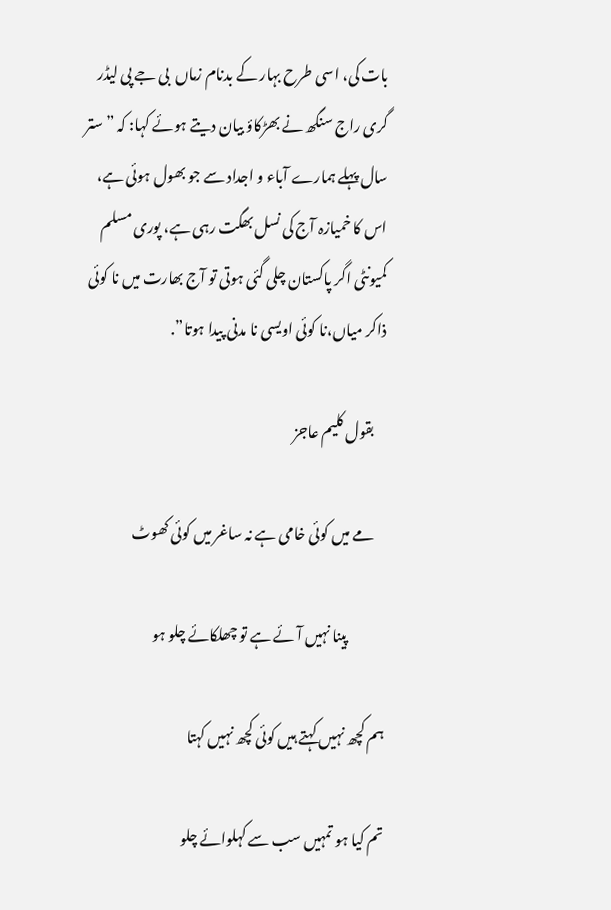بات کی، اسی طرح بہار کے بدنام زماں  بی جے پی لیڈر گری راج سنگھ نے بھڑکاؤ بیان دیتے ہوئے کہا: کہ ” ستر سال پہلے ہمارے آباء و اجداد سے جو بھول ہوئی ہے، اس کا خمیازہ آج کی نسل بھگت رہی ہے، پوری مسلم کمیونٹی اگر پاکستان چلی گئی ہوتی تو آج بھارت میں نا کوئی ذاکر میاں،نا کوئی اویسی نا مدنی پیدا ہوتا”.

    بقول کلیم عاجز

    مے میں کوئی خامی ہے نہ ساغر میں کوئی کھوٹ

             پینا نہیں آئے ہے تو چھلکائے چلو ہو

ہم کچھ نہیں کہتے ہیں کوئی کچھ نہیں کہتا

تم کیا ہو تمہیں سب سے کہلوائے چلو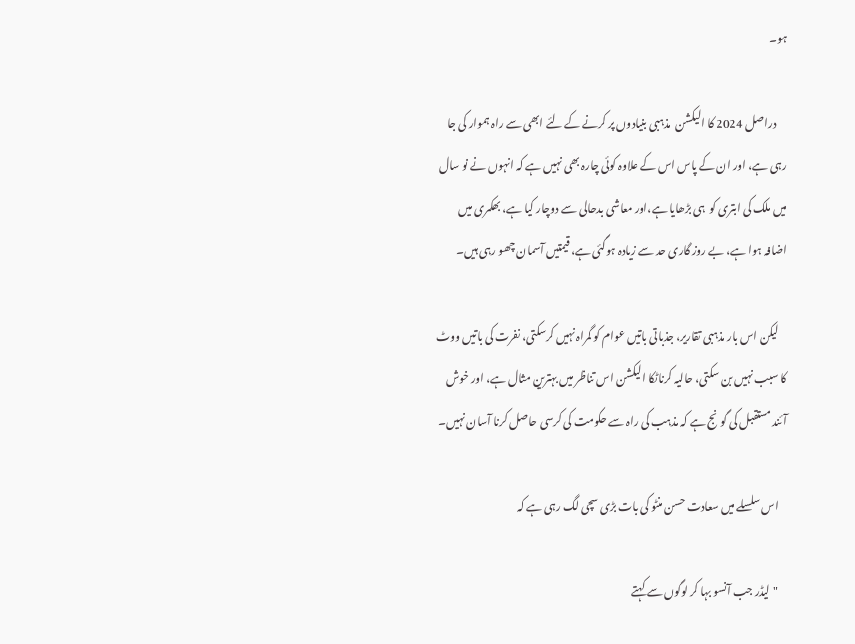ہو۔

     دراصل 2024 کا الیکشن  مذہبی بنیادوں پر کرنے کے لئے ابھی سے راہ ہموار کی جا رہی ہے، اور ان کے پاس اس کے علاوہ کوئی چارہ بھی نہیں ہے کہ انہوں نے نو سال میں ملک کی ابتری کو  ہی بڑھایا ہے،اور معاشی بدحالی سے دوچار کیا ہے، بھکمری میں اضافہ ہوا ہے، بے روز گاری حد سے زیادہ ہوگئی ہے، قیمتیں آسمان چھو رہی ہیں۔

    لیکن اس بار مذہبی تقاریر، جذباتی باتیں عوام کو گمراہ نہیں کرسکتی، نفرت کی باتیں ووٹ کا سبب نہیں بن سکتی، حالیہ کرناٹکا الیکشن اس تناظر میں بہترین مثال ہے، اور خوش آئند مستقبل کی گونج ہے کہ مذہب کی راہ سے حکومت کی کرسی حاصل کرنا آسان نہیں۔

    اس سلسلے میں سعادت حسن منٹو کی بات بڑی سچی لگ رہی ہے کہ

    "لیڈر جب آنسو بہا کر لوگوں سے کہتے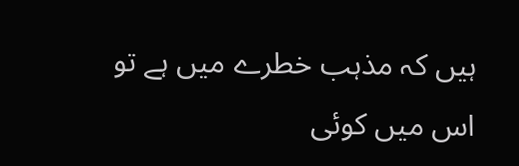ہیں کہ مذہب خطرے میں ہے تو اس میں کوئی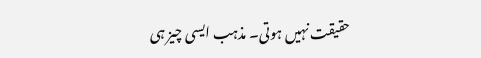حقیقت نہیں ہوتی۔ مذہب ایسی چیز ہی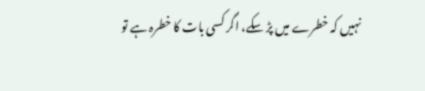نہیں کہ خطرے میں پڑ سکے، اگر کسی بات کا خطرہ ہے تو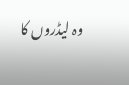وہ لیڈروں کا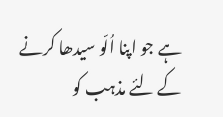ہے جو اپنا اُلّو سیدھا کرنے کے لئے مذہب کو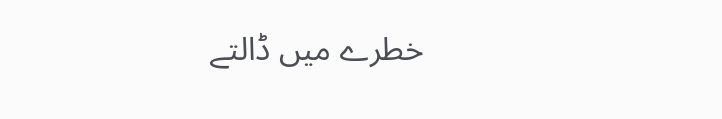خطرے میں ڈالتے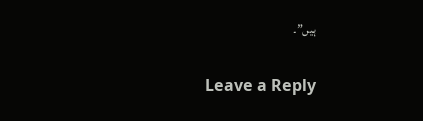ہیں”۔

Leave a Reply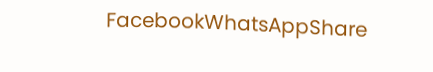FacebookWhatsAppShare